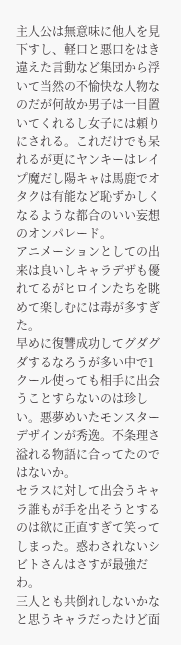主人公は無意味に他人を見下すし、軽口と悪口をはき違えた言動など集団から浮いて当然の不愉快な人物なのだが何故か男子は一目置いてくれるし女子には頼りにされる。これだけでも呆れるが更にヤンキーはレイプ魔だし陽キャは馬鹿でオタクは有能など恥ずかしくなるような都合のいい妄想のオンパレード。
アニメーションとしての出来は良いしキャラデザも優れてるがヒロインたちを眺めて楽しむには毒が多すぎた。
早めに復讐成功してグダグダするなろうが多い中で1クール使っても相手に出会うことすらないのは珍しい。悪夢めいたモンスターデザインが秀逸。不条理さ溢れる物語に合ってたのではないか。
セラスに対して出会うキャラ誰もが手を出そうとするのは欲に正直すぎて笑ってしまった。惑わされないシビトさんはさすが最強だわ。
三人とも共倒れしないかなと思うキャラだったけど面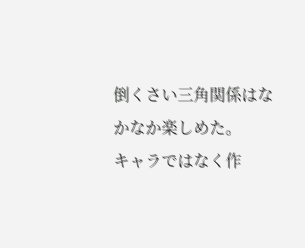倒くさい三角関係はなかなか楽しめた。
キャラではなく作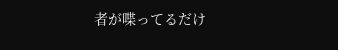者が喋ってるだけ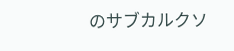のサブカルクソ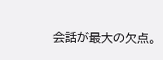会話が最大の欠点。